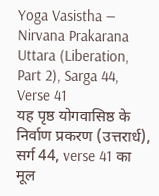Yoga Vasistha — Nirvana Prakarana Uttara (Liberation, Part 2), Sarga 44, Verse 41
यह पृष्ठ योगवासिष्ठ के निर्वाण प्रकरण (उत्तरार्ध), सर्ग 44, verse 41 का मूल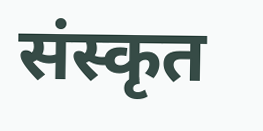संस्कृत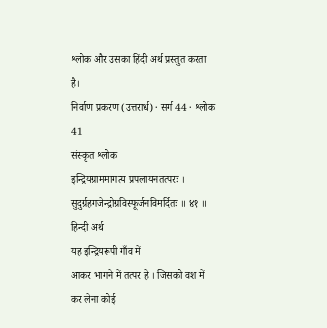श्लोक और उसका हिंदी अर्थ प्रस्तुत करता है।
निर्वाण प्रकरण (उत्तरार्ध) · सर्ग 44 · श्लोक 41
संस्कृत श्लोक
इन्द्रियग्राममागत्य प्रपलायनतत्परः ।
सुदुर्ग्रहगजेन्द्रोग्रविस्फूर्जनविमर्दितः ॥ ४१ ॥
हिन्दी अर्थ
यह इन्द्रियरूपी गाँव में
आकर भागने में तत्पर हे । जिसको वश में कर लेना कोई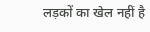लड़कों का खेल नहीं है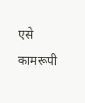एसे कामरूपी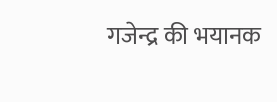गजेन्द्र की भयानक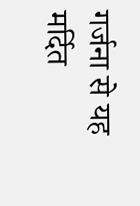गर्जना से यह मर्दित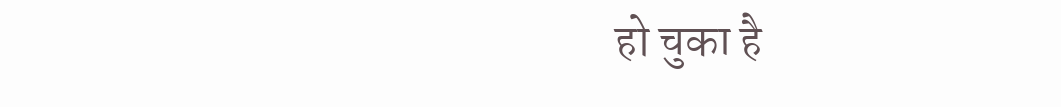हो चुका है